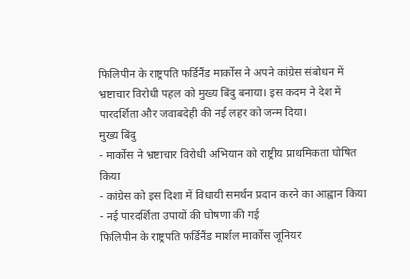फिलिपीन के राष्ट्रपति फर्डिनैंड मार्कोस ने अपने कांग्रेस संबोधन में भ्रष्टाचार विरोधी पहल को मुख्य बिंदु बनाया। इस कदम ने देश में पारदर्शिता और जवाबदेही की नई लहर को जन्म दिया।
मुख्य बिंदु
- मार्कोस ने भ्रष्टाचार विरोधी अभियान को राष्ट्रीय प्राथमिकता घोषित किया
- कांग्रेस को इस दिशा में विधायी समर्थन प्रदान करने का आह्वान किया
- नई पारदर्शिता उपायों की घोषणा की गई
फिलिपीन के राष्ट्रपति फर्डिनैंड मार्शल मार्कोस जूनियर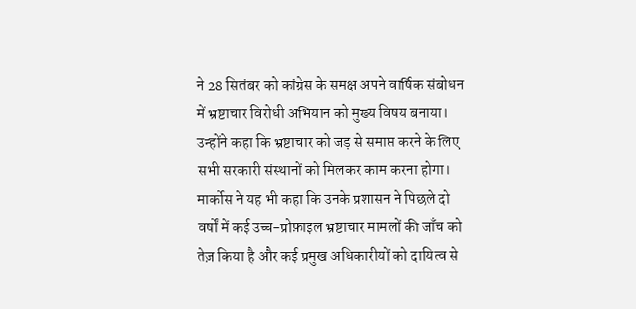ने 28 सितंबर को कांग्रेस के समक्ष अपने वार्षिक संबोधन में भ्रष्टाचार विरोधी अभियान को मुख्य विषय बनाया। उन्होंने कहा कि भ्रष्टाचार को जड़ से समाप्त करने के लिए सभी सरकारी संस्थानों को मिलकर काम करना होगा।
मार्कोस ने यह भी कहा कि उनके प्रशासन ने पिछले दो वर्षों में कई उच्च-प्रोफ़ाइल भ्रष्टाचार मामलों की जाँच को तेज़ किया है और कई प्रमुख अधिकारीयों को दायित्व से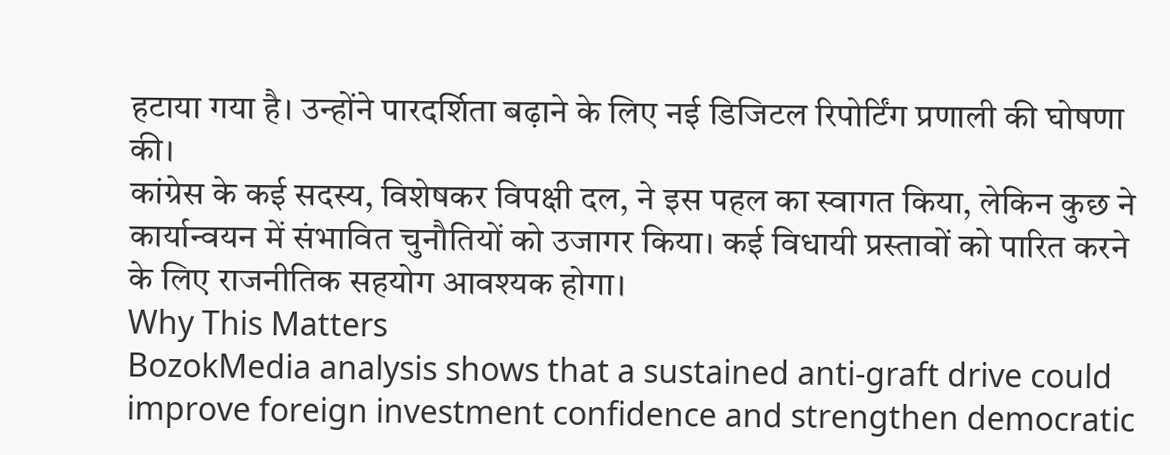हटाया गया है। उन्होंने पारदर्शिता बढ़ाने के लिए नई डिजिटल रिपोर्टिंग प्रणाली की घोषणा की।
कांग्रेस के कई सदस्य, विशेषकर विपक्षी दल, ने इस पहल का स्वागत किया, लेकिन कुछ ने कार्यान्वयन में संभावित चुनौतियों को उजागर किया। कई विधायी प्रस्तावों को पारित करने के लिए राजनीतिक सहयोग आवश्यक होगा।
Why This Matters
BozokMedia analysis shows that a sustained anti‑graft drive could improve foreign investment confidence and strengthen democratic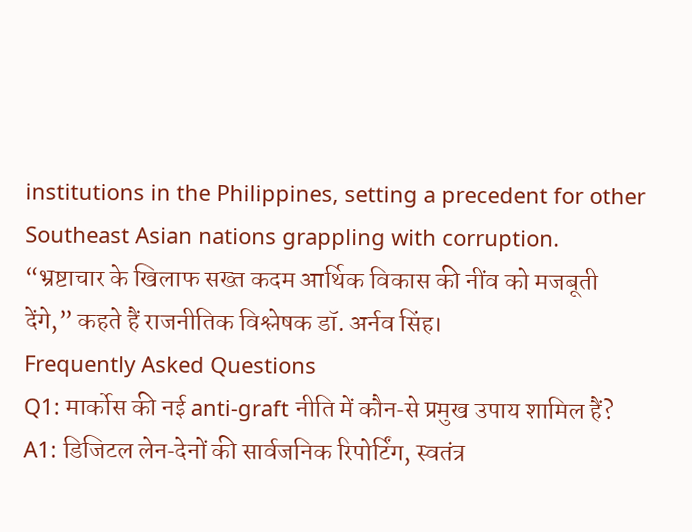institutions in the Philippines, setting a precedent for other Southeast Asian nations grappling with corruption.
“भ्रष्टाचार के खिलाफ सख्त कदम आर्थिक विकास की नींव को मजबूती देंगे,” कहते हैं राजनीतिक विश्लेषक डॉ. अर्नव सिंह।
Frequently Asked Questions
Q1: मार्कोस की नई anti‑graft नीति में कौन‑से प्रमुख उपाय शामिल हैं?
A1: डिजिटल लेन‑देनों की सार्वजनिक रिपोर्टिंग, स्वतंत्र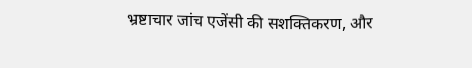भ्रष्टाचार जांच एजेंसी की सशक्तिकरण, और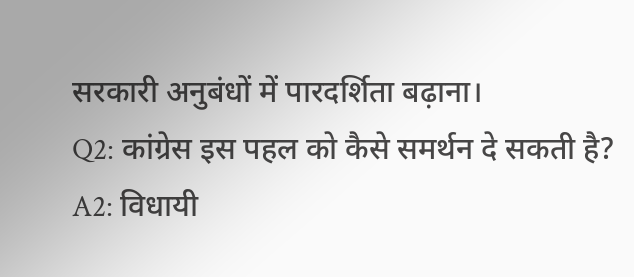सरकारी अनुबंधों में पारदर्शिता बढ़ाना।
Q2: कांग्रेस इस पहल को कैसे समर्थन दे सकती है?
A2: विधायी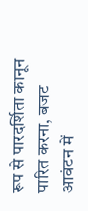रूप से पारदर्शिता कानून पारित करना, बजट आवंटन में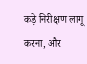कड़े निरीक्षण लागू करना, और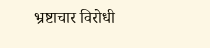भ्रष्टाचार विरोधी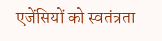एजेंसियों को स्वतंत्रता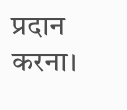प्रदान करना।